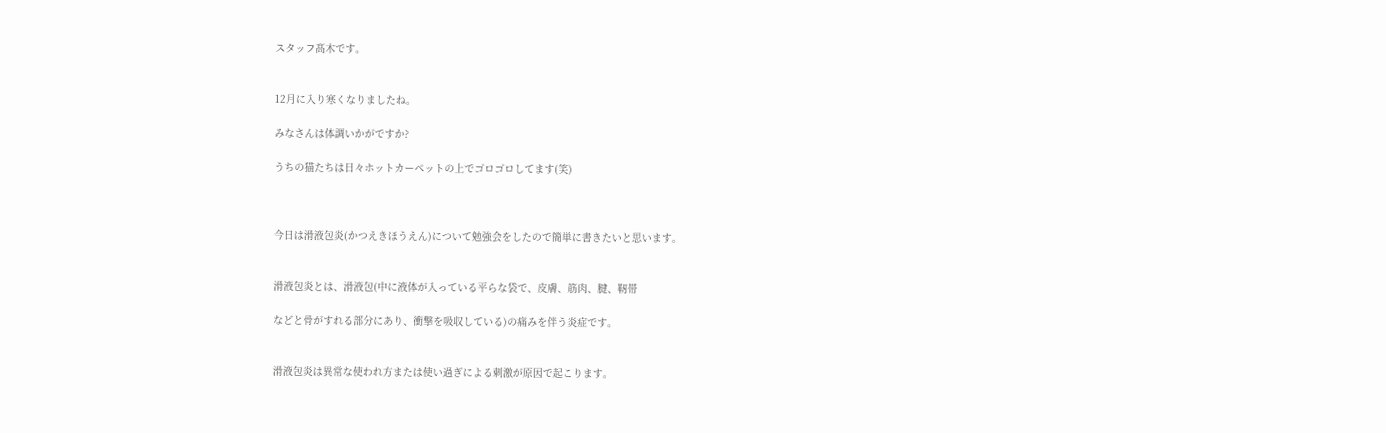スタッフ髙木です。


12月に入り寒くなりましたね。

みなさんは体調いかがですか?

うちの猫たちは日々ホットカーペットの上でゴロゴロしてます(笑)



今日は滑液包炎(かつえきほうえん)について勉強会をしたので簡単に書きたいと思います。


滑液包炎とは、滑液包(中に液体が入っている平らな袋で、皮膚、筋肉、腱、靭帯

などと骨がすれる部分にあり、衝撃を吸収している)の痛みを伴う炎症です。


滑液包炎は異常な使われ方または使い過ぎによる刺激が原因で起こります。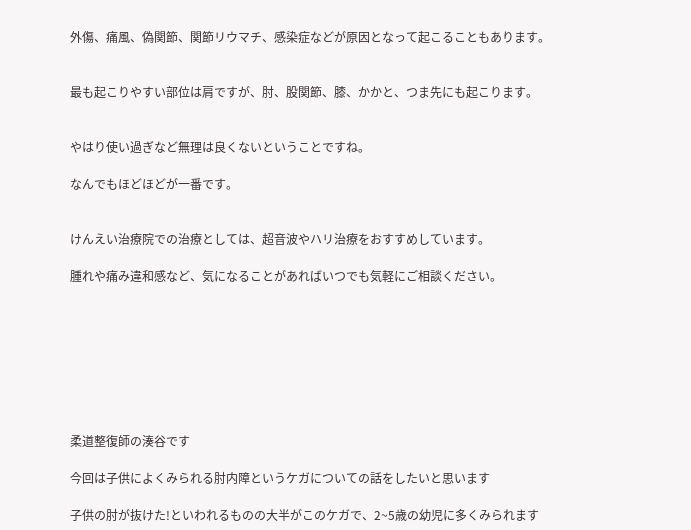外傷、痛風、偽関節、関節リウマチ、感染症などが原因となって起こることもあります。


最も起こりやすい部位は肩ですが、肘、股関節、膝、かかと、つま先にも起こります。


やはり使い過ぎなど無理は良くないということですね。

なんでもほどほどが一番です。


けんえい治療院での治療としては、超音波やハリ治療をおすすめしています。

腫れや痛み違和感など、気になることがあればいつでも気軽にご相談ください。








柔道整復師の湊谷です

今回は子供によくみられる肘内障というケガについての話をしたいと思います

子供の肘が抜けた!といわれるものの大半がこのケガで、2~5歳の幼児に多くみられます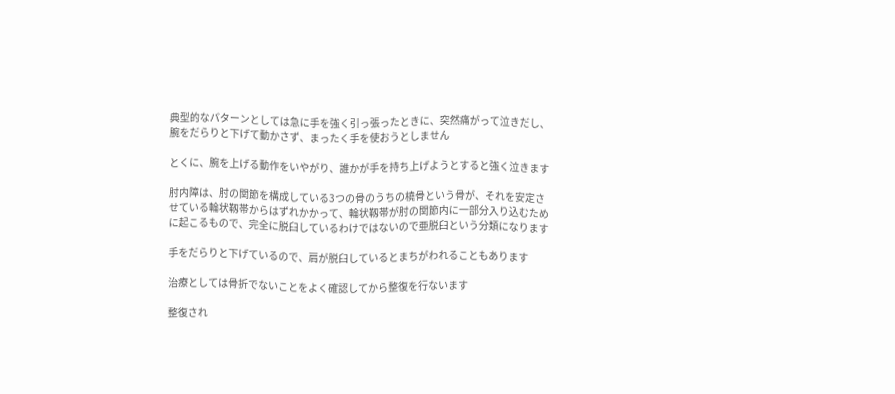典型的なパターンとしては急に手を強く引っ張ったときに、突然痛がって泣きだし、腕をだらりと下げて動かさず、まったく手を使おうとしません

とくに、腕を上げる動作をいやがり、誰かが手を持ち上げようとすると強く泣きます

肘内障は、肘の関節を構成している3つの骨のうちの橈骨という骨が、それを安定させている輪状靱帯からはずれかかって、輪状靱帯が肘の関節内に一部分入り込むために起こるもので、完全に脱臼しているわけではないので亜脱臼という分類になります

手をだらりと下げているので、肩が脱臼しているとまちがわれることもあります

治療としては骨折でないことをよく確認してから整復を行ないます

整復され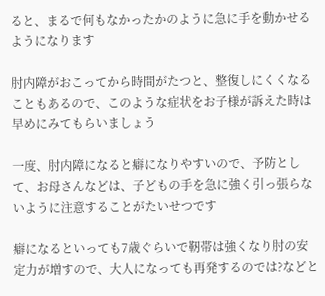ると、まるで何もなかったかのように急に手を動かせるようになります

肘内障がおこってから時間がたつと、整復しにくくなることもあるので、このような症状をお子様が訴えた時は早めにみてもらいましょう

一度、肘内障になると癖になりやすいので、予防として、お母さんなどは、子どもの手を急に強く引っ張らないように注意することがたいせつです

癖になるといっても7歳ぐらいで靭帯は強くなり肘の安定力が増すので、大人になっても再発するのでは?などと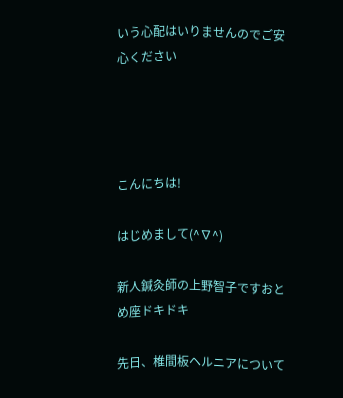いう心配はいりませんのでご安心ください




こんにちは!

はじめまして(^∇^)

新人鍼灸師の上野智子ですおとめ座ドキドキ

先日、椎間板ヘルニアについて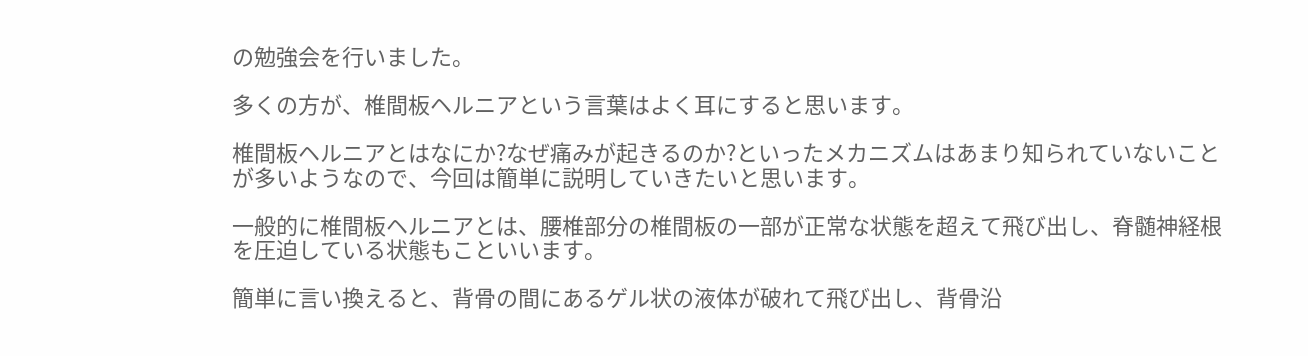の勉強会を行いました。

多くの方が、椎間板ヘルニアという言葉はよく耳にすると思います。

椎間板ヘルニアとはなにか?なぜ痛みが起きるのか?といったメカニズムはあまり知られていないことが多いようなので、今回は簡単に説明していきたいと思います。

一般的に椎間板ヘルニアとは、腰椎部分の椎間板の一部が正常な状態を超えて飛び出し、脊髄神経根を圧迫している状態もこといいます。

簡単に言い換えると、背骨の間にあるゲル状の液体が破れて飛び出し、背骨沿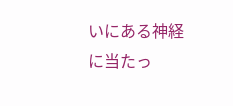いにある神経に当たっ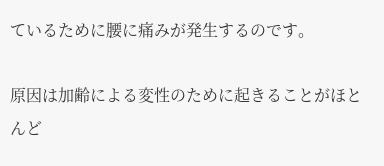ているために腰に痛みが発生するのです。

原因は加齢による変性のために起きることがほとんど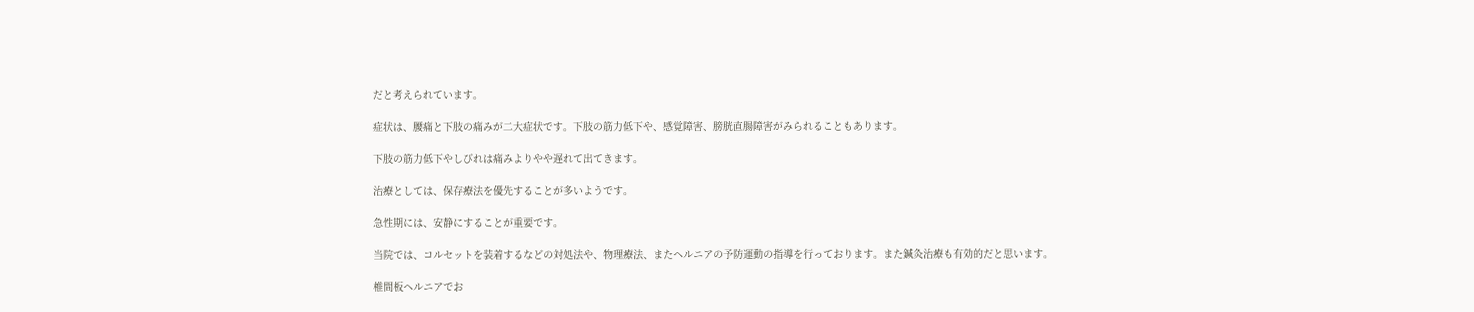だと考えられています。

症状は、腰痛と下肢の痛みが二大症状です。下肢の筋力低下や、感覚障害、膀胱直腸障害がみられることもあります。

下肢の筋力低下やしびれは痛みよりやや遅れて出てきます。

治療としては、保存療法を優先することが多いようです。

急性期には、安静にすることが重要です。

当院では、コルセットを装着するなどの対処法や、物理療法、またヘルニアの予防運動の指導を行っております。また鍼灸治療も有効的だと思います。

椎間板ヘルニアでお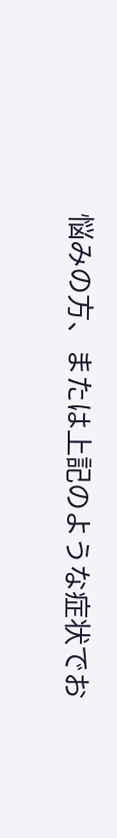悩みの方、または上記のような症状でお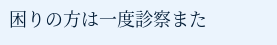困りの方は一度診察また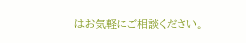はお気軽にご相談ください。